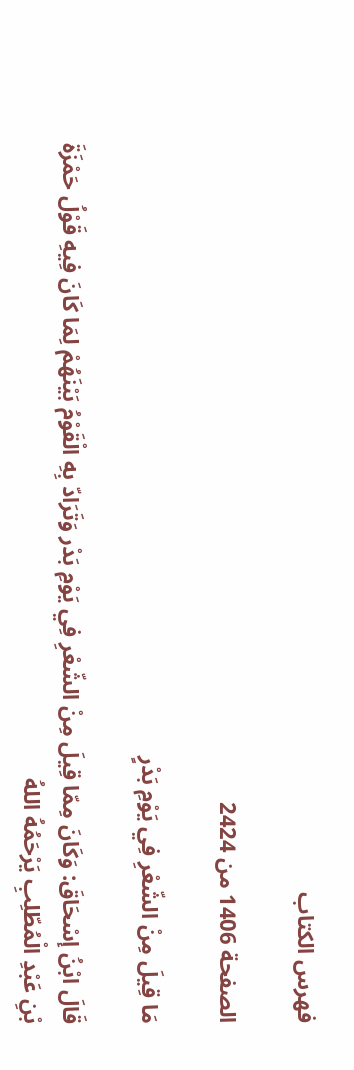فهرس الكتاب

الصفحة 1406 من 2424

مَا قِيلَ مِنْ الشّعْرِ فِي يَوْمِ بَدْرٍ

قَالَ ابْنُ إسْحَاقَ: وَكَانَ مِمّا قِيلَ مِنْ الشّعْرِ فِي يَوْمِ بَدْر وَتَرَادّ بِهِ الْقَوْمُ بَيْنَهُمْ لِمَا كَانَ فِيهِ قَوْلُ حَمْزَةَ بْنِ عَبْدِ الْمُطّلِبِ يَرْحَمُهُ اللهُ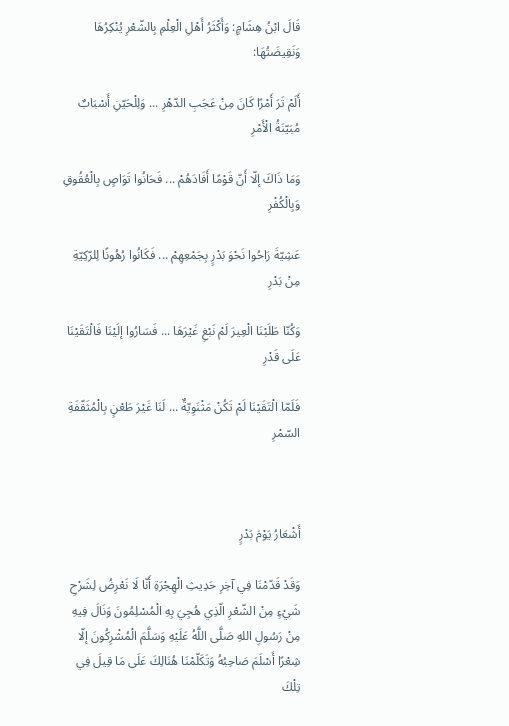قَالَ ابْنُ هِشَامٍ: وَأَكْثَرُ أَهْلِ الْعِلْمِ بِالشّعْرِ يُنْكِرُهَا وَنَقِيضَتُهَا:

أَلَمْ تَرَ أَمْرًا كَانَ مِنْ عَجَبِ الدّهْرِ ... وَلِلْحَيّنِ أَسْبَابٌ مُبَيّنَةُ الْأَمْرِ

وَمَا ذَاكَ إلّا أَنّ قَوْمًا أَفَادَهُمْ ... فَحَانُوا تَوَاصٍ بِالْعُقُوقِ وَبِالْكُفْرِ

عَشِيّةَ رَاحُوا نَحْوَ بَدْرٍ بِجَمْعِهِمْ ... فَكَانُوا رُهُونًا لِلرّكِيّةِ مِنْ بَدْرِ

وَكُنّا طَلَبْنَا الْعِيرَ لَمْ نَبْغِ غَيْرَهَا ... فَسَارُوا إلَيْنَا فَالْتَقَيْنَا عَلَى قَدْرِ

فَلَمّا الْتَقَيْنَا لَمْ تَكُنْ مَثْنَوِيّةٌ ... لَنَا غَيْرَ طَعْنٍ بِالْمُثَقّفَةِ السّمْرِ



أَشْعَارُ يَوْمَ بَدْرٍ

وَقَدْ قَدّمْنَا فِي آخِرِ حَدِيثِ الْهِجْرَةِ أَنّا لَا نَعْرِضُ لِشَرْحِ شَيْءٍ مِنْ الشّعْرِ الّذِي هُجِيَ بِهِ الْمُسْلِمُونَ وَنَالَ فِيهِ مِنْ رَسُولِ اللهِ صَلَّى اللَّهُ عَلَيْهِ وَسَلَّمَ الْمُشْرِكُونَ إلّا شِعْرًا أَسْلَمَ صَاحِبُهُ وَتَكَلّمْنَا هُنَالِكَ عَلَى مَا قِيلَ فِي تِلْكَ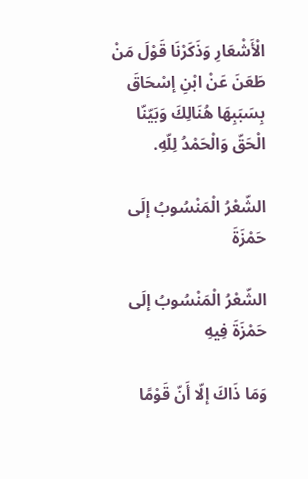الْأَشْعَارِ وَذَكَرْنَا قَوْلَ مَنْ طَعَنَ عَنْ ابْنِ إسْحَاقَ بِسَبَبِهَا هُنَالِكَ وَبَيّنّا الْحَقّ وَالْحَمْدُ لِلّهِ.

الشّعْرُ الْمَنْسُوبُ إلَى حَمْزَةَ

الشّعْرُ الْمَنْسُوبُ إلَى حَمْزَةَ فِيهِ

وَمَا ذَاكَ إلّا أَنّ قَوْمًا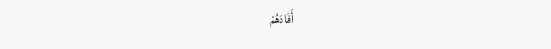أَفَادَهُمْ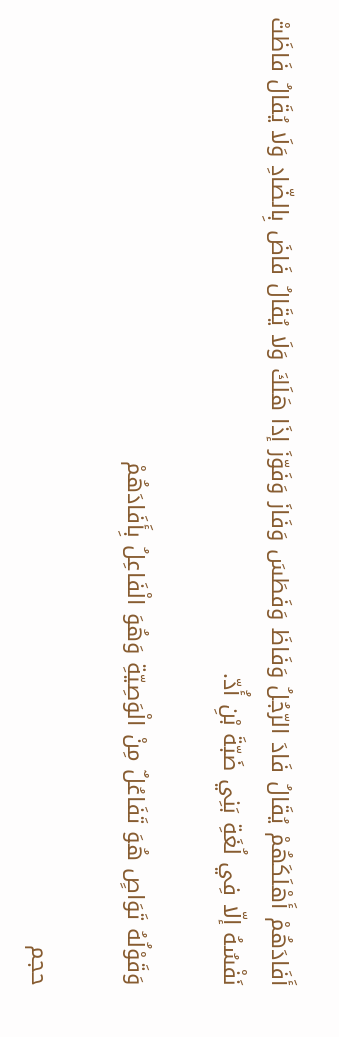أَفَادَهُمْ أَهْلَكَهُمْ يُقَالُ فَادَ الرّجُلُ وَفَاظَ وَفَطَسَ وَفَازَ وَفَوّزَ إذَا هَلَكَ وَلَا يُقَالُ فَاضَ بِالضّادِ وَلَا يُقَالُ فَاظَتْ نَفْسُهُ إلّا فِي لُغَةِ بَنِي ضَبّةَ بْنِ أُدّ.

وَقَوْلُهُ تَوَاصٍ هُوَ تَفَاعُلٌ مِنْ الْوَصِيّةِ وَهُوَ الْفَاعِلُ بِأَفَادَهُمْ

حجم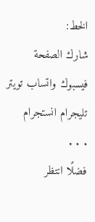الخط:
شارك الصفحة
فيسبوك واتساب تويتر تليجرام انستجرام
. . .
فضلًا انتظر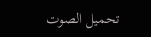تحميل الصوت